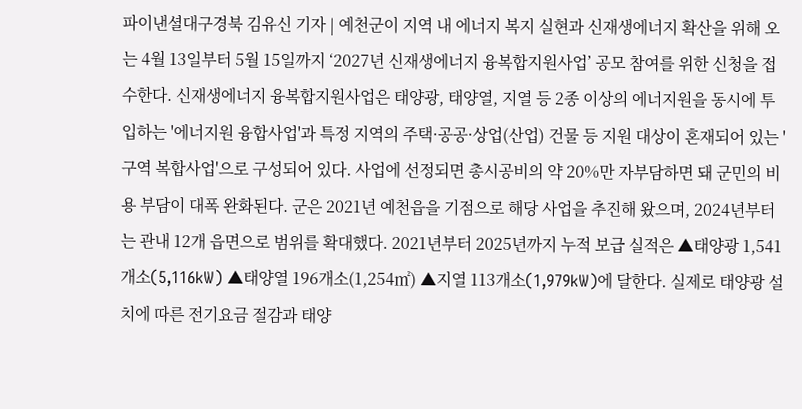파이낸셜대구경북 김유신 기자 | 예천군이 지역 내 에너지 복지 실현과 신재생에너지 확산을 위해 오는 4월 13일부터 5월 15일까지 ‘2027년 신재생에너지 융복합지원사업’ 공모 참여를 위한 신청을 접수한다. 신재생에너지 융복합지원사업은 태양광, 태양열, 지열 등 2종 이상의 에너지원을 동시에 투입하는 '에너지원 융합사업'과 특정 지역의 주택·공공·상업(산업) 건물 등 지원 대상이 혼재되어 있는 '구역 복합사업'으로 구성되어 있다. 사업에 선정되면 총시공비의 약 20%만 자부담하면 돼 군민의 비용 부담이 대폭 완화된다. 군은 2021년 예천읍을 기점으로 해당 사업을 추진해 왔으며, 2024년부터는 관내 12개 읍면으로 범위를 확대했다. 2021년부터 2025년까지 누적 보급 실적은 ▲태양광 1,541개소(5,116kW) ▲태양열 196개소(1,254㎡) ▲지열 113개소(1,979kW)에 달한다. 실제로 태양광 설치에 따른 전기요금 절감과 태양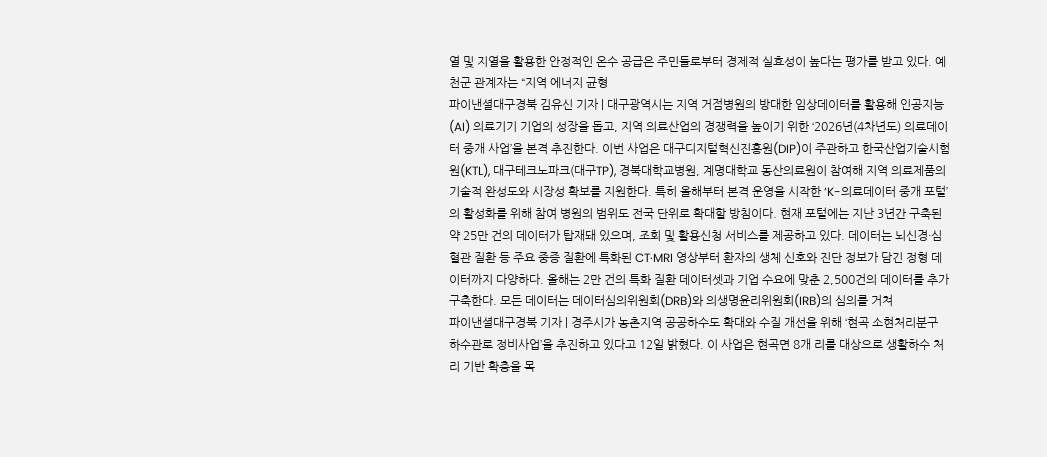열 및 지열을 활용한 안정적인 온수 공급은 주민들로부터 경제적 실효성이 높다는 평가를 받고 있다. 예천군 관계자는 “지역 에너지 균형
파이낸셜대구경북 김유신 기자 | 대구광역시는 지역 거점병원의 방대한 임상데이터를 활용해 인공지능(AI) 의료기기 기업의 성장을 돕고, 지역 의료산업의 경쟁력을 높이기 위한 ‘2026년(4차년도) 의료데이터 중개 사업’을 본격 추진한다. 이번 사업은 대구디지털혁신진흥원(DIP)이 주관하고 한국산업기술시험원(KTL), 대구테크노파크(대구TP), 경북대학교병원, 계명대학교 동산의료원이 참여해 지역 의료제품의 기술적 완성도와 시장성 확보를 지원한다. 특히 올해부터 본격 운영을 시작한 ‘K-의료데이터 중개 포털’의 활성화를 위해 참여 병원의 범위도 전국 단위로 확대할 방침이다. 현재 포털에는 지난 3년간 구축된 약 25만 건의 데이터가 탑재돼 있으며, 조회 및 활용신청 서비스를 제공하고 있다. 데이터는 뇌신경·심혈관 질환 등 주요 중증 질환에 특화된 CT·MRI 영상부터 환자의 생체 신호와 진단 정보가 담긴 정형 데이터까지 다양하다. 올해는 2만 건의 특화 질환 데이터셋과 기업 수요에 맞춘 2,500건의 데이터를 추가 구축한다. 모든 데이터는 데이터심의위원회(DRB)와 의생명윤리위원회(IRB)의 심의를 거쳐
파이낸셜대구경북 기자 | 경주시가 농촌지역 공공하수도 확대와 수질 개선을 위해 ‘현곡 소현처리분구 하수관로 정비사업’을 추진하고 있다고 12일 밝혔다. 이 사업은 현곡면 8개 리를 대상으로 생활하수 처리 기반 확충을 목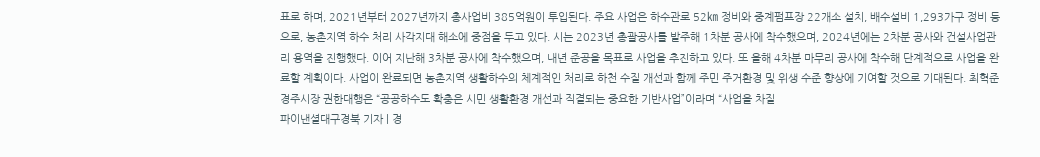표로 하며, 2021년부터 2027년까지 총사업비 385억원이 투입된다. 주요 사업은 하수관로 52㎞ 정비와 중계펌프장 22개소 설치, 배수설비 1,293가구 정비 등으로, 농촌지역 하수 처리 사각지대 해소에 중점을 두고 있다. 시는 2023년 총괄공사를 발주해 1차분 공사에 착수했으며, 2024년에는 2차분 공사와 건설사업관리 용역을 진행했다. 이어 지난해 3차분 공사에 착수했으며, 내년 준공을 목표로 사업을 추진하고 있다. 또 올해 4차분 마무리 공사에 착수해 단계적으로 사업을 완료할 계획이다. 사업이 완료되면 농촌지역 생활하수의 체계적인 처리로 하천 수질 개선과 함께 주민 주거환경 및 위생 수준 향상에 기여할 것으로 기대된다. 최혁준 경주시장 권한대행은 “공공하수도 확충은 시민 생활환경 개선과 직결되는 중요한 기반사업”이라며 “사업을 차질
파이낸셜대구경북 기자 | 경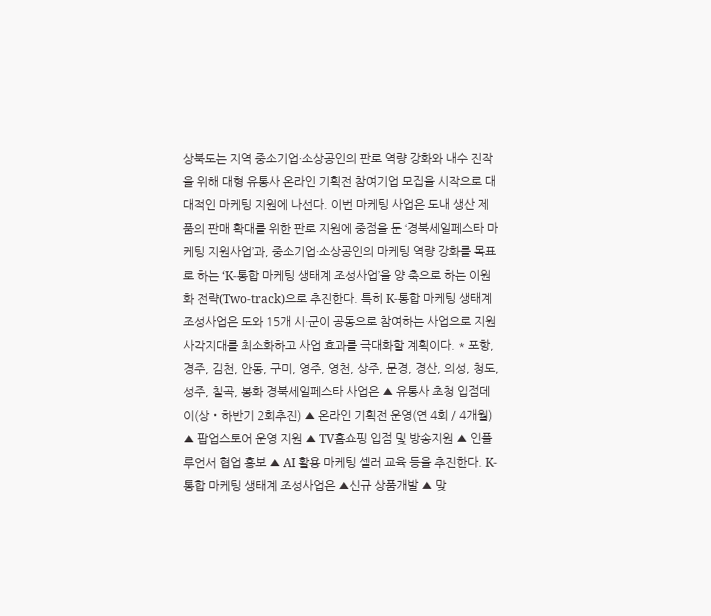상북도는 지역 중소기업·소상공인의 판로 역량 강화와 내수 진작을 위해 대형 유통사 온라인 기획전 참여기업 모집을 시작으로 대대적인 마케팅 지원에 나선다. 이번 마케팅 사업은 도내 생산 제품의 판매 확대를 위한 판로 지원에 중점을 둔 ‘경북세일페스타 마케팅 지원사업’과, 중소기업·소상공인의 마케팅 역량 강화를 목표로 하는 ‘K-통합 마케팅 생태계 조성사업’을 양 축으로 하는 이원화 전략(Two-track)으로 추진한다. 특히 K-통합 마케팅 생태계 조성사업은 도와 15개 시·군이 공동으로 참여하는 사업으로 지원 사각지대를 최소화하고 사업 효과를 극대화할 계획이다. * 포항, 경주, 김천, 안동, 구미, 영주, 영천, 상주, 문경, 경산, 의성, 청도, 성주, 칠곡, 봉화 경북세일페스타 사업은 ▲ 유통사 초청 입점데이(상‧하반기 2회추진) ▲ 온라인 기획전 운영(연 4회 / 4개월) ▲ 팝업스토어 운영 지원 ▲ TV홈쇼핑 입점 및 방송지원 ▲ 인플루언서 협업 홍보 ▲ AI 활용 마케팅 셀러 교육 등을 추진한다. K-통합 마케팅 생태계 조성사업은 ▲신규 상품개발 ▲ 맞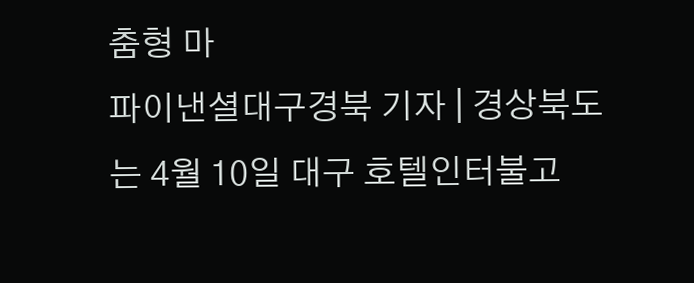춤형 마
파이낸셜대구경북 기자 | 경상북도는 4월 10일 대구 호텔인터불고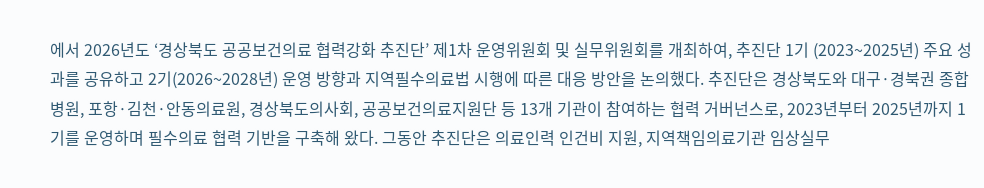에서 2026년도 ‘경상북도 공공보건의료 협력강화 추진단’ 제1차 운영위원회 및 실무위원회를 개최하여, 추진단 1기 (2023~2025년) 주요 성과를 공유하고 2기(2026~2028년) 운영 방향과 지역필수의료법 시행에 따른 대응 방안을 논의했다. 추진단은 경상북도와 대구·경북권 종합병원, 포항·김천·안동의료원, 경상북도의사회, 공공보건의료지원단 등 13개 기관이 참여하는 협력 거버넌스로, 2023년부터 2025년까지 1기를 운영하며 필수의료 협력 기반을 구축해 왔다. 그동안 추진단은 의료인력 인건비 지원, 지역책임의료기관 임상실무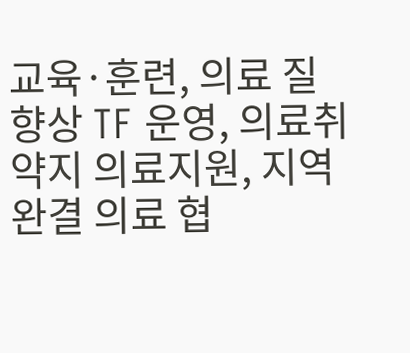교육·훈련, 의료 질 향상 TF 운영, 의료취약지 의료지원, 지역완결 의료 협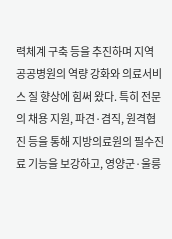력체계 구축 등을 추진하며 지역 공공병원의 역량 강화와 의료서비스 질 향상에 힘써 왔다. 특히 전문의 채용 지원, 파견·겸직, 원격협진 등을 통해 지방의료원의 필수진료 기능을 보강하고, 영양군·울릉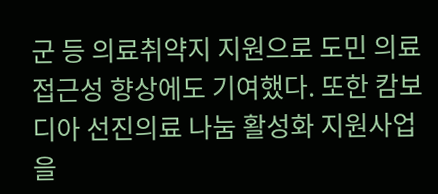군 등 의료취약지 지원으로 도민 의료접근성 향상에도 기여했다. 또한 캄보디아 선진의료 나눔 활성화 지원사업을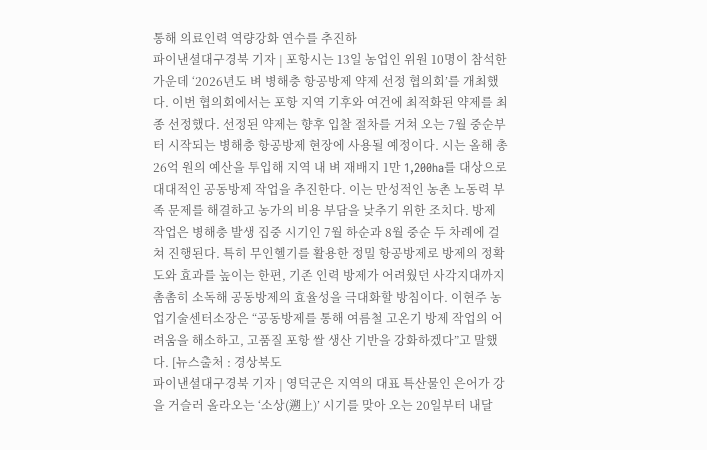통해 의료인력 역량강화 연수를 추진하
파이낸셜대구경북 기자 | 포항시는 13일 농업인 위원 10명이 참석한 가운데 ‘2026년도 벼 병해충 항공방제 약제 선정 협의회’를 개최했다. 이번 협의회에서는 포항 지역 기후와 여건에 최적화된 약제를 최종 선정했다. 선정된 약제는 향후 입찰 절차를 거쳐 오는 7월 중순부터 시작되는 병해충 항공방제 현장에 사용될 예정이다. 시는 올해 총 26억 원의 예산을 투입해 지역 내 벼 재배지 1만 1,200ha를 대상으로 대대적인 공동방제 작업을 추진한다. 이는 만성적인 농촌 노동력 부족 문제를 해결하고 농가의 비용 부담을 낮추기 위한 조치다. 방제 작업은 병해충 발생 집중 시기인 7월 하순과 8월 중순 두 차례에 걸쳐 진행된다. 특히 무인헬기를 활용한 정밀 항공방제로 방제의 정확도와 효과를 높이는 한편, 기존 인력 방제가 어려웠던 사각지대까지 촘촘히 소독해 공동방제의 효율성을 극대화할 방침이다. 이현주 농업기술센터소장은 “공동방제를 통해 여름철 고온기 방제 작업의 어려움을 해소하고, 고품질 포항 쌀 생산 기반을 강화하겠다”고 말했다. [뉴스출처 : 경상북도
파이낸셜대구경북 기자 | 영덕군은 지역의 대표 특산물인 은어가 강을 거슬러 올라오는 ‘소상(遡上)’ 시기를 맞아 오는 20일부터 내달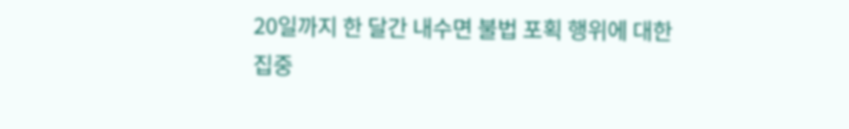20일까지 한 달간 내수면 불법 포획 행위에 대한 집중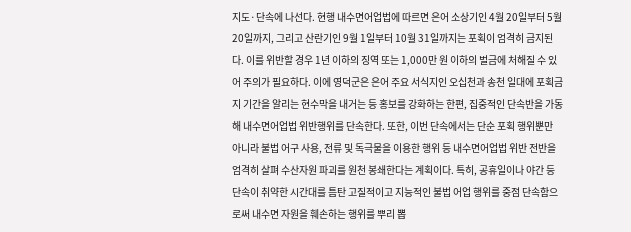지도·단속에 나선다. 현행 내수면어업법에 따르면 은어 소상기인 4월 20일부터 5월 20일까지, 그리고 산란기인 9월 1일부터 10월 31일까지는 포획이 엄격히 금지된다. 이를 위반할 경우 1년 이하의 징역 또는 1,000만 원 이하의 벌금에 처해질 수 있어 주의가 필요하다. 이에 영덕군은 은어 주요 서식지인 오십천과 송천 일대에 포획금지 기간을 알리는 현수막을 내거는 등 홍보를 강화하는 한편, 집중적인 단속반을 가동해 내수면어업법 위반행위를 단속한다. 또한, 이번 단속에서는 단순 포획 행위뿐만 아니라 불법 어구 사용, 전류 및 독극물을 이용한 행위 등 내수면어업법 위반 전반을 엄격히 살펴 수산자원 파괴를 원천 봉쇄한다는 계획이다. 특히, 공휴일이나 야간 등 단속이 취약한 시간대를 틈탄 고질적이고 지능적인 불법 어업 행위를 중점 단속함으로써 내수면 자원을 훼손하는 행위를 뿌리 뽑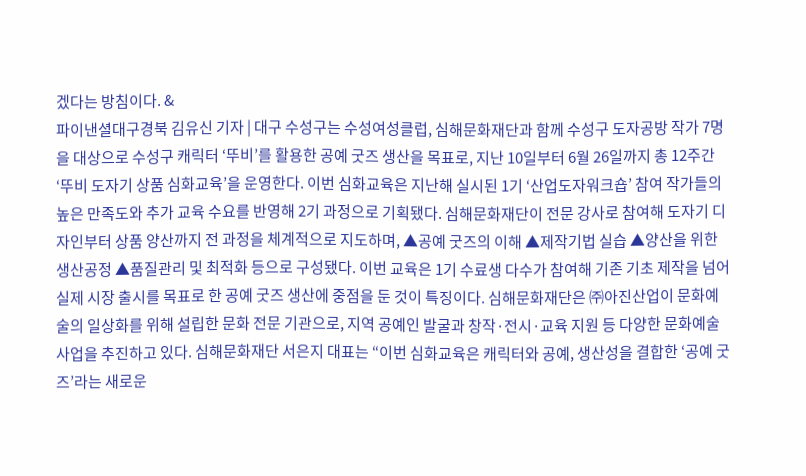겠다는 방침이다. &
파이낸셜대구경북 김유신 기자 | 대구 수성구는 수성여성클럽, 심해문화재단과 함께 수성구 도자공방 작가 7명을 대상으로 수성구 캐릭터 ‘뚜비’를 활용한 공예 굿즈 생산을 목표로, 지난 10일부터 6월 26일까지 총 12주간 ‘뚜비 도자기 상품 심화교육’을 운영한다. 이번 심화교육은 지난해 실시된 1기 ‘산업도자워크숍’ 참여 작가들의 높은 만족도와 추가 교육 수요를 반영해 2기 과정으로 기획됐다. 심해문화재단이 전문 강사로 참여해 도자기 디자인부터 상품 양산까지 전 과정을 체계적으로 지도하며, ▲공예 굿즈의 이해 ▲제작기법 실습 ▲양산을 위한 생산공정 ▲품질관리 및 최적화 등으로 구성됐다. 이번 교육은 1기 수료생 다수가 참여해 기존 기초 제작을 넘어 실제 시장 출시를 목표로 한 공예 굿즈 생산에 중점을 둔 것이 특징이다. 심해문화재단은 ㈜아진산업이 문화예술의 일상화를 위해 설립한 문화 전문 기관으로, 지역 공예인 발굴과 창작·전시·교육 지원 등 다양한 문화예술 사업을 추진하고 있다. 심해문화재단 서은지 대표는 “이번 심화교육은 캐릭터와 공예, 생산성을 결합한 ‘공예 굿즈’라는 새로운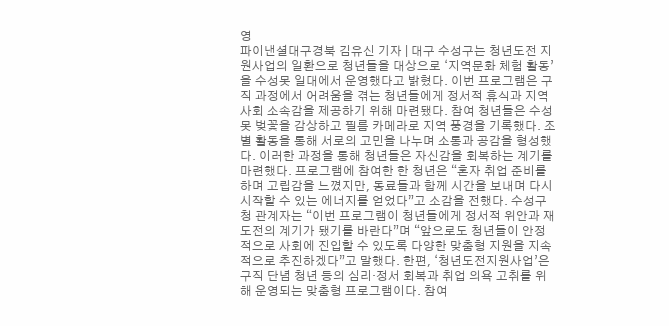영
파이낸셜대구경북 김유신 기자 | 대구 수성구는 청년도전 지원사업의 일환으로 청년들을 대상으로 ‘지역문화 체험 활동’을 수성못 일대에서 운영했다고 밝혔다. 이번 프로그램은 구직 과정에서 어려움을 겪는 청년들에게 정서적 휴식과 지역사회 소속감을 제공하기 위해 마련됐다. 참여 청년들은 수성못 벚꽃을 감상하고 필름 카메라로 지역 풍경을 기록했다. 조별 활동을 통해 서로의 고민을 나누며 소통과 공감을 형성했다. 이러한 과정을 통해 청년들은 자신감을 회복하는 계기를 마련했다. 프로그램에 참여한 한 청년은 “혼자 취업 준비를 하며 고립감을 느꼈지만, 동료들과 함께 시간을 보내며 다시 시작할 수 있는 에너지를 얻었다”고 소감을 전했다. 수성구청 관계자는 “이번 프로그램이 청년들에게 정서적 위안과 재도전의 계기가 됐기를 바란다”며 “앞으로도 청년들이 안정적으로 사회에 진입할 수 있도록 다양한 맞춤형 지원을 지속적으로 추진하겠다”고 말했다. 한편, ‘청년도전지원사업’은 구직 단념 청년 등의 심리·정서 회복과 취업 의욕 고취를 위해 운영되는 맞춤형 프로그램이다. 참여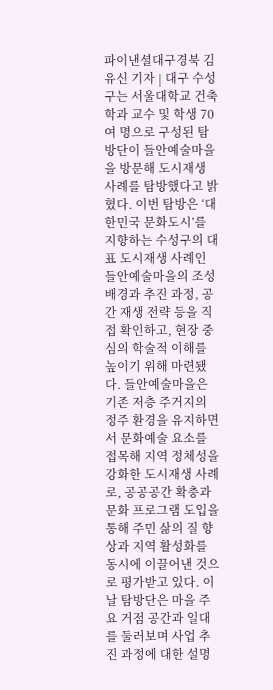파이낸셜대구경북 김유신 기자 | 대구 수성구는 서울대학교 건축학과 교수 및 학생 70여 명으로 구성된 탐방단이 들안예술마을을 방문해 도시재생 사례를 탐방했다고 밝혔다. 이번 탐방은 ‘대한민국 문화도시’를 지향하는 수성구의 대표 도시재생 사례인 들안예술마을의 조성 배경과 추진 과정, 공간 재생 전략 등을 직접 확인하고, 현장 중심의 학술적 이해를 높이기 위해 마련됐다. 들안예술마을은 기존 저층 주거지의 정주 환경을 유지하면서 문화예술 요소를 접목해 지역 정체성을 강화한 도시재생 사례로, 공공공간 확충과 문화 프로그램 도입을 통해 주민 삶의 질 향상과 지역 활성화를 동시에 이끌어낸 것으로 평가받고 있다. 이날 탐방단은 마을 주요 거점 공간과 일대를 둘러보며 사업 추진 과정에 대한 설명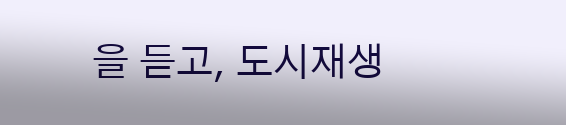을 듣고, 도시재생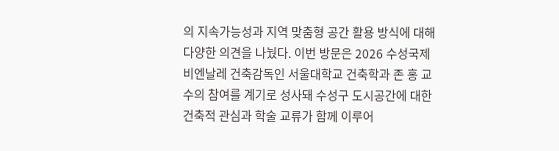의 지속가능성과 지역 맞춤형 공간 활용 방식에 대해 다양한 의견을 나눴다. 이번 방문은 2026 수성국제비엔날레 건축감독인 서울대학교 건축학과 존 홍 교수의 참여를 계기로 성사돼 수성구 도시공간에 대한 건축적 관심과 학술 교류가 함께 이루어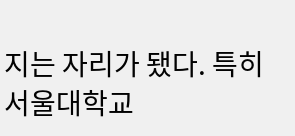지는 자리가 됐다. 특히 서울대학교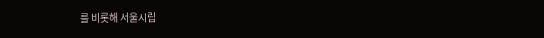를 비롯해 서울시립